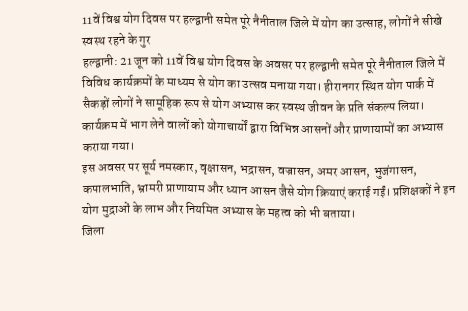11वें विश्व योग दिवस पर हल्द्वानी समेत पूरे नैनीताल जिले में योग का उत्साह, लोगों ने सीखे स्वस्थ रहने के गुर
हल्द्वानी: 21 जून को 11वें विश्व योग दिवस के अवसर पर हल्द्वानी समेत पूरे नैनीताल जिले में विविध कार्यक्रमों के माध्यम से योग का उत्सव मनाया गया। हीरानगर स्थित योग पार्क में सैकड़ों लोगों ने सामूहिक रूप से योग अभ्यास कर स्वस्थ जीवन के प्रति संकल्प लिया। कार्यक्रम में भाग लेने वालों को योगाचार्यों द्वारा विभिन्न आसनों और प्राणायामों का अभ्यास कराया गया।
इस अवसर पर सूर्य नमस्कार, वृक्षासन, भद्रासन, वज्रासन, अमर आसन, भुजंगासन, कपालभाति, भ्रामरी प्राणायाम और ध्यान आसन जैसे योग क्रियाएं कराई गईं। प्रशिक्षकों ने इन योग मुद्राओं के लाभ और नियमित अभ्यास के महत्व को भी बताया।
जिला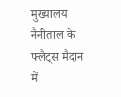मुख्यालय नैनीताल के फ्लैट्स मैदान में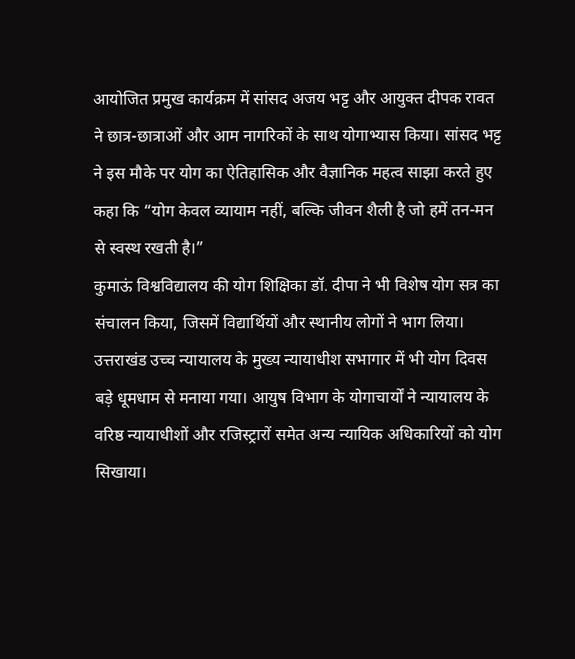आयोजित प्रमुख कार्यक्रम में सांसद अजय भट्ट और आयुक्त दीपक रावत ने छात्र-छात्राओं और आम नागरिकों के साथ योगाभ्यास किया। सांसद भट्ट ने इस मौके पर योग का ऐतिहासिक और वैज्ञानिक महत्व साझा करते हुए कहा कि “योग केवल व्यायाम नहीं, बल्कि जीवन शैली है जो हमें तन-मन से स्वस्थ रखती है।”
कुमाऊं विश्वविद्यालय की योग शिक्षिका डॉ. दीपा ने भी विशेष योग सत्र का संचालन किया, जिसमें विद्यार्थियों और स्थानीय लोगों ने भाग लिया।
उत्तराखंड उच्च न्यायालय के मुख्य न्यायाधीश सभागार में भी योग दिवस बड़े धूमधाम से मनाया गया। आयुष विभाग के योगाचार्यों ने न्यायालय के वरिष्ठ न्यायाधीशों और रजिस्ट्रारों समेत अन्य न्यायिक अधिकारियों को योग सिखाया।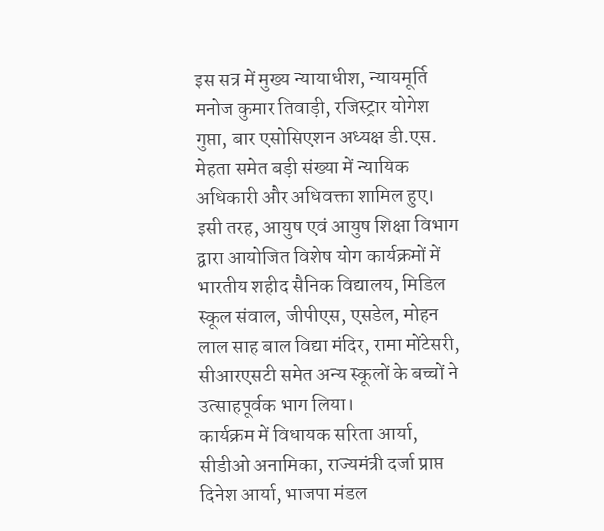इस सत्र में मुख्य न्यायाधीश, न्यायमूर्ति मनोज कुमार तिवाड़ी, रजिस्ट्रार योगेश गुप्ता, बार एसोसिएशन अध्यक्ष डी.एस. मेहता समेत बड़ी संख्या में न्यायिक अधिकारी और अधिवक्ता शामिल हुए।
इसी तरह, आयुष एवं आयुष शिक्षा विभाग द्वारा आयोजित विशेष योग कार्यक्रमों में भारतीय शहीद सैनिक विद्यालय, मिडिल स्कूल संवाल, जीपीएस, एसडेल, मोहन लाल साह बाल विद्या मंदिर, रामा मोंटेसरी, सीआरएसटी समेत अन्य स्कूलों के बच्चों ने उत्साहपूर्वक भाग लिया।
कार्यक्रम में विधायक सरिता आर्या, सीडीओ अनामिका, राज्यमंत्री दर्जा प्राप्त दिनेश आर्या, भाजपा मंडल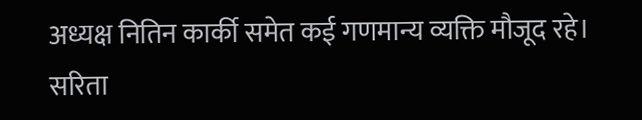अध्यक्ष नितिन कार्की समेत कई गणमान्य व्यक्ति मौजूद रहे। सरिता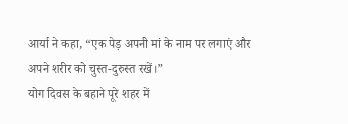आर्या ने कहा, “एक पेड़ अपनी मां के नाम पर लगाएं और अपने शरीर को चुस्त-दुरुस्त रखें।”
योग दिवस के बहाने पूरे शहर में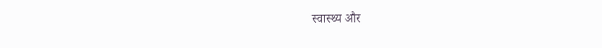स्वास्थ्य और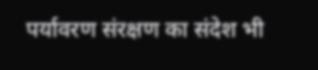पर्यावरण संरक्षण का संदेश भी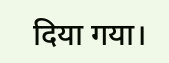दिया गया।